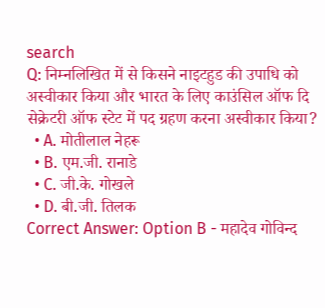search
Q: निम्नलिखित में से किसने नाइटहुड की उपाधि को अस्वीकार किया और भारत के लिए काउंसिल ऑफ दि सेक्रेटरी ऑफ स्टेट में पद ग्रहण करना अस्वीकार किया?
  • A. मोतीलाल नेहरू
  • B. एम.जी. रानाडे
  • C. जी.के. गोखले
  • D. बी.जी. तिलक
Correct Answer: Option B - महादेव गोविन्द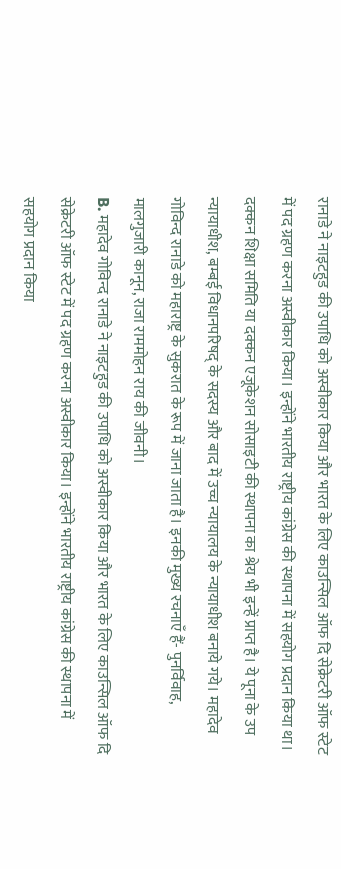रानाडे ने नाइटहुड की उपाधि को अस्वीकार किया और भारत के लिए काउन्सिल ऑफ दि सेक्रेटरी ऑफ स्टेट में पद ग्रहण करना अस्वीकार किया। इन्होंने भारतीय राष्ट्रीय कांग्रेस की स्थापना में सहयोग प्रदान किया था। दक्कन शिक्षा समिति या दक्कन एजूकेशन सोसाइटी की स्थापना का श्रेय भी इन्हें प्राप्त है। ये पूना के उप न्यायाधीश, बम्बई विधानपरिषद् के सदस्य और बाद में उच्च न्यायालय के न्यायाधीश बनाये गये। महादेव गोविन्द रानाडे को महाराष्ट्र के सुकरात के रूप में जाना जाता है। इनकी मुख्य रचनाएँ हैं- पुनर्विवाह, मालगुजारी कानून, राजा राममोहन राय की जीवनी।
B. महादेव गोविन्द रानाडे ने नाइटहुड की उपाधि को अस्वीकार किया और भारत के लिए काउन्सिल ऑफ दि सेक्रेटरी ऑफ स्टेट में पद ग्रहण करना अस्वीकार किया। इन्होंने भारतीय राष्ट्रीय कांग्रेस की स्थापना में सहयोग प्रदान किया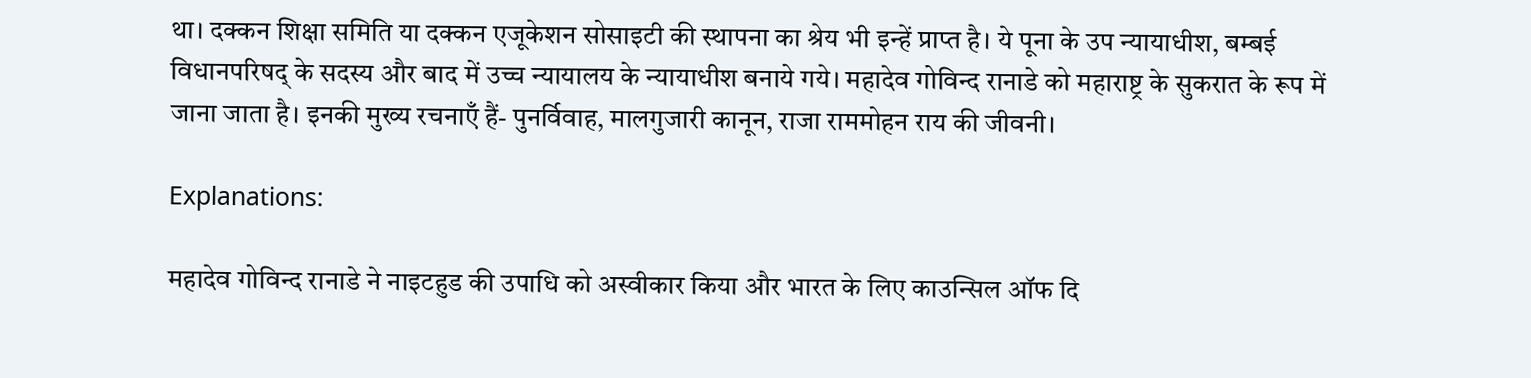था। दक्कन शिक्षा समिति या दक्कन एजूकेशन सोसाइटी की स्थापना का श्रेय भी इन्हें प्राप्त है। ये पूना के उप न्यायाधीश, बम्बई विधानपरिषद् के सदस्य और बाद में उच्च न्यायालय के न्यायाधीश बनाये गये। महादेव गोविन्द रानाडे को महाराष्ट्र के सुकरात के रूप में जाना जाता है। इनकी मुख्य रचनाएँ हैं- पुनर्विवाह, मालगुजारी कानून, राजा राममोहन राय की जीवनी।

Explanations:

महादेव गोविन्द रानाडे ने नाइटहुड की उपाधि को अस्वीकार किया और भारत के लिए काउन्सिल ऑफ दि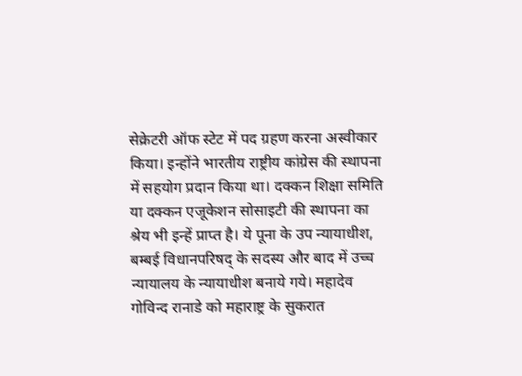सेक्रेटरी ऑफ स्टेट में पद ग्रहण करना अस्वीकार किया। इन्होंने भारतीय राष्ट्रीय कांग्रेस की स्थापना में सहयोग प्रदान किया था। दक्कन शिक्षा समिति या दक्कन एजूकेशन सोसाइटी की स्थापना का श्रेय भी इन्हें प्राप्त है। ये पूना के उप न्यायाधीश, बम्बई विधानपरिषद् के सदस्य और बाद में उच्च न्यायालय के न्यायाधीश बनाये गये। महादेव गोविन्द रानाडे को महाराष्ट्र के सुकरात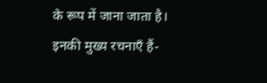के रूप में जाना जाता है। इनकी मुख्य रचनाएँ हैं-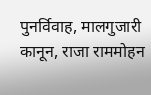पुनर्विवाह, मालगुजारी कानून, राजा राममोहन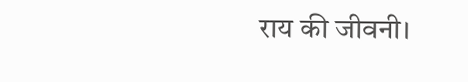राय की जीवनी।